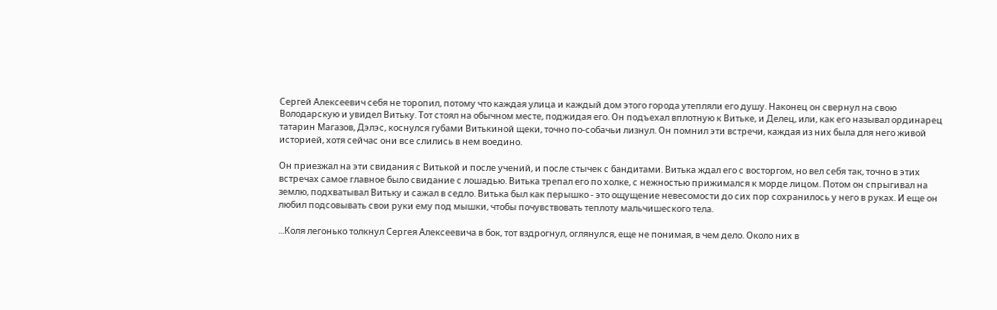Сергей Алексеевич себя не торопил, потому что каждая улица и каждый дом этого города утепляли его душу. Наконец он свернул на свою Володарскую и увидел Витьку. Тот стоял на обычном месте, поджидая его. Он подъехал вплотную к Витьке, и Делец, или, как его называл ординарец татарин Магазов, Дэлэс, коснулся губами Витькиной щеки, точно по-собачьи лизнул. Он помнил эти встречи, каждая из них была для него живой историей, хотя сейчас они все слились в нем воедино.

Он приезжал на эти свидания с Витькой и после учений, и после стычек с бандитами. Витька ждал его с восторгом, но вел себя так, точно в этих встречах самое главное было свидание с лошадью. Витька трепал его по холке, с нежностью прижимался к морде лицом. Потом он спрыгивал на землю, подхватывал Витьку и сажал в седло. Витька был как перышко - это ощущение невесомости до сих пор сохранилось у него в руках. И еще он любил подсовывать свои руки ему под мышки, чтобы почувствовать теплоту мальчишеского тела.

...Коля легонько толкнул Сергея Алексеевича в бок, тот вздрогнул, оглянулся, еще не понимая, в чем дело. Около них в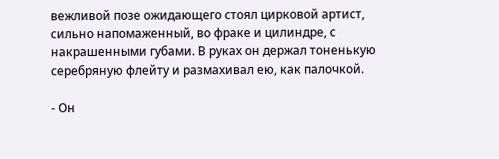вежливой позе ожидающего стоял цирковой артист, сильно напомаженный, во фраке и цилиндре, с накрашенными губами. В руках он держал тоненькую серебряную флейту и размахивал ею, как палочкой.

- Он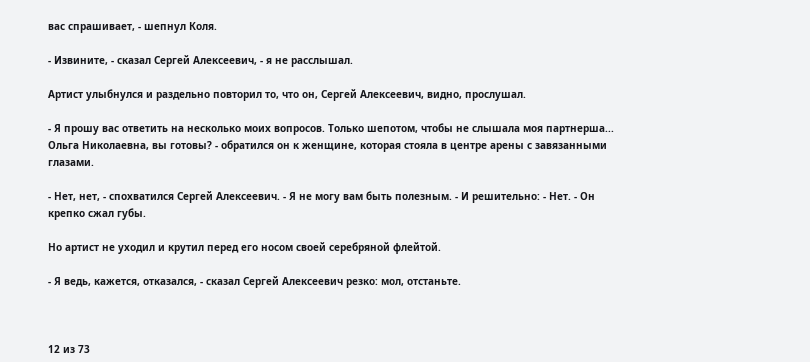вас спрашивает, - шепнул Коля.

- Извините, - сказал Сергей Алексеевич, - я не расслышал.

Артист улыбнулся и раздельно повторил то, что он, Сергей Алексеевич, видно, прослушал.

- Я прошу вас ответить на несколько моих вопросов. Только шепотом, чтобы не слышала моя партнерша... Ольга Николаевна, вы готовы? - обратился он к женщине, которая стояла в центре арены с завязанными глазами.

- Нет, нет, - спохватился Сергей Алексеевич. - Я не могу вам быть полезным. - И решительно: - Нет. - Он крепко сжал губы.

Но артист не уходил и крутил перед его носом своей серебряной флейтой.

- Я ведь, кажется, отказался, - сказал Сергей Алексеевич резко: мол, отстаньте.



12 из 73